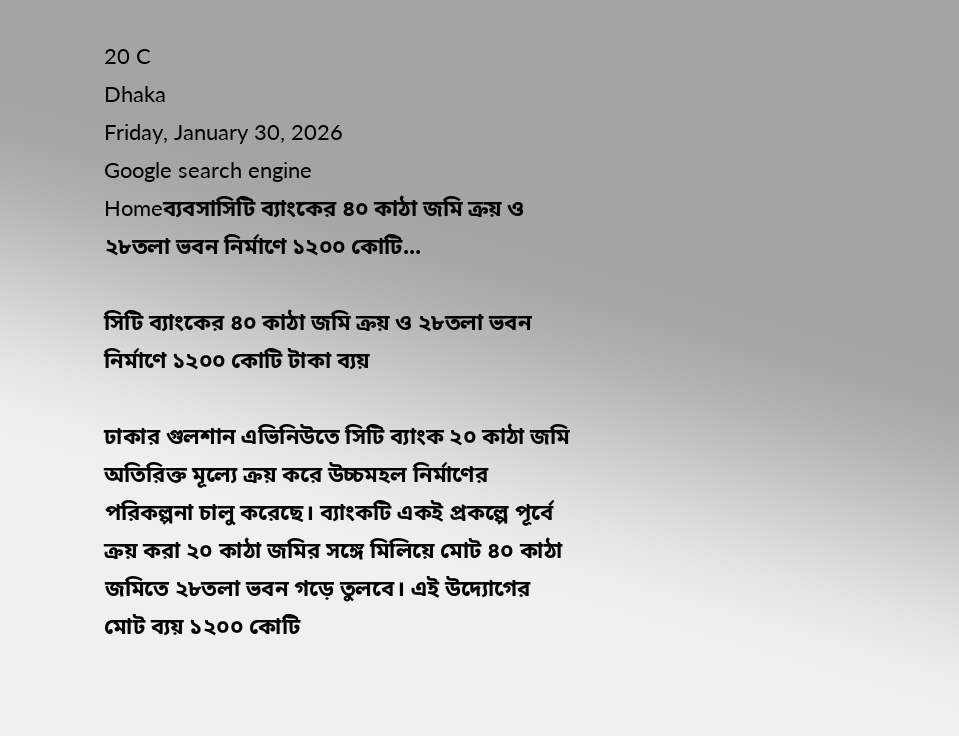20 C
Dhaka
Friday, January 30, 2026
Google search engine
Homeব্যবসাসিটি ব্যাংকের ৪০ কাঠা জমি ক্রয় ও ২৮তলা ভবন নির্মাণে ১২০০ কোটি...

সিটি ব্যাংকের ৪০ কাঠা জমি ক্রয় ও ২৮তলা ভবন নির্মাণে ১২০০ কোটি টাকা ব্যয়

ঢাকার গুলশান এভিনিউতে সিটি ব্যাংক ২০ কাঠা জমি অতিরিক্ত মূল্যে ক্রয় করে উচ্চমহল নির্মাণের পরিকল্পনা চালু করেছে। ব্যাংকটি একই প্রকল্পে পূর্বে ক্রয় করা ২০ কাঠা জমির সঙ্গে মিলিয়ে মোট ৪০ কাঠা জমিতে ২৮তলা ভবন গড়ে তুলবে। এই উদ্যোগের মোট ব্যয় ১২০০ কোটি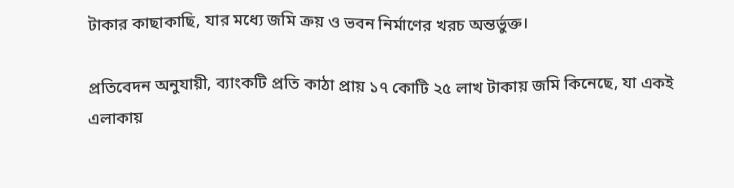টাকার কাছাকাছি, যার মধ্যে জমি ক্রয় ও ভবন নির্মাণের খরচ অন্তর্ভুক্ত।

প্রতিবেদন অনুযায়ী, ব্যাংকটি প্রতি কাঠা প্রায় ১৭ কোটি ২৫ লাখ টাকায় জমি কিনেছে, যা একই এলাকায়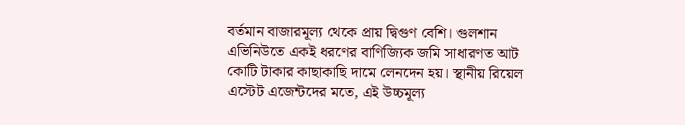বর্তমান বাজারমূল্য থেকে প্রায় দ্বিগুণ বেশি। গুলশান এভিনিউতে একই ধরণের বাণিজ্যিক জমি সাধারণত আট কোটি টাকার কাছাকাছি দামে লেনদেন হয়। স্থানীয় রিয়েল এস্টেট এজেন্টদের মতে, এই উচ্চমূল্য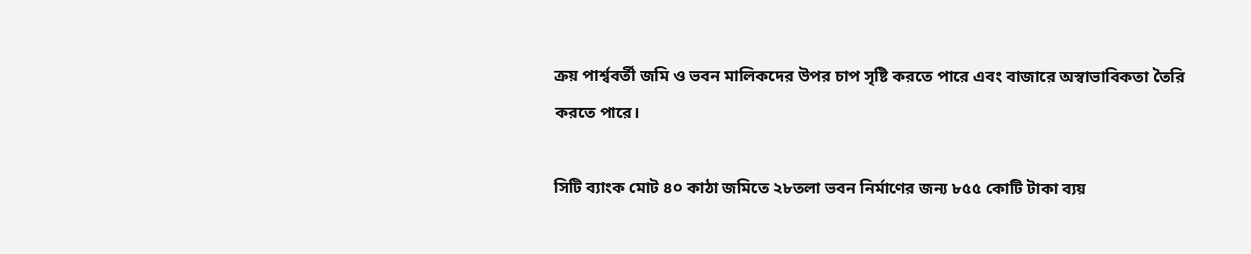ক্রয় পার্শ্ববর্তী জমি ও ভবন মালিকদের উপর চাপ সৃষ্টি করতে পারে এবং বাজারে অস্বাভাবিকতা তৈরি করতে পারে।

সিটি ব্যাংক মোট ৪০ কাঠা জমিতে ২৮তলা ভবন নির্মাণের জন্য ৮৫৫ কোটি টাকা ব্যয়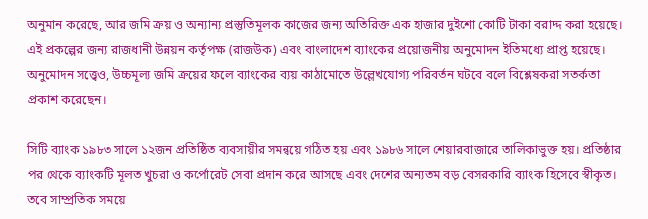অনুমান করেছে, আর জমি ক্রয় ও অন্যান্য প্রস্তুতিমূলক কাজের জন্য অতিরিক্ত এক হাজার দুইশো কোটি টাকা বরাদ্দ করা হয়েছে। এই প্রকল্পের জন্য রাজধানী উন্নয়ন কর্তৃপক্ষ (রাজউক) এবং বাংলাদেশ ব্যাংকের প্রয়োজনীয় অনুমোদন ইতিমধ্যে প্রাপ্ত হয়েছে। অনুমোদন সত্ত্বেও, উচ্চমূল্য জমি ক্রয়ের ফলে ব্যাংকের ব্যয় কাঠামোতে উল্লেখযোগ্য পরিবর্তন ঘটবে বলে বিশ্লেষকরা সতর্কতা প্রকাশ করেছেন।

সিটি ব্যাংক ১৯৮৩ সালে ১২জন প্রতিষ্ঠিত ব্যবসায়ীর সমন্বয়ে গঠিত হয় এবং ১৯৮৬ সালে শেয়ারবাজারে তালিকাভুক্ত হয়। প্রতিষ্ঠার পর থেকে ব্যাংকটি মূলত খুচরা ও কর্পোরেট সেবা প্রদান করে আসছে এবং দেশের অন্যতম বড় বেসরকারি ব্যাংক হিসেবে স্বীকৃত। তবে সাম্প্রতিক সময়ে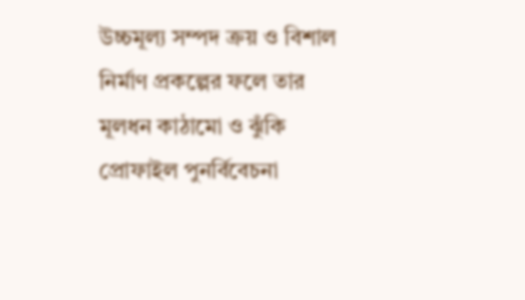উচ্চমূল্য সম্পদ ক্রয় ও বিশাল নির্মাণ প্রকল্পের ফলে তার মূলধন কাঠামো ও ঝুঁকি প্রোফাইল পুনর্বিবেচনা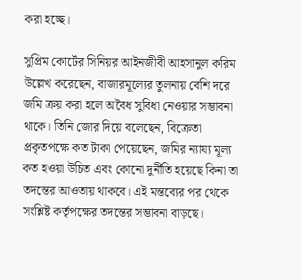করা হচ্ছে।

সুপ্রিম কোর্টের সিনিয়র আইনজীবী আহসানুল করিম উল্লেখ করেছেন, বাজারমূল্যের তুলনায় বেশি দরে জমি ক্রয় করা হলে অবৈধ সুবিধা নেওয়ার সম্ভাবনা থাকে। তিনি জোর দিয়ে বলেছেন, বিক্রেতা প্রকৃতপক্ষে কত টাকা পেয়েছেন, জমির ন্যায্য মূল্য কত হওয়া উচিত এবং কোনো দুর্নীতি হয়েছে কিনা তা তদন্তের আওতায় থাকবে। এই মন্তব্যের পর থেকে সংশ্লিষ্ট কর্তৃপক্ষের তদন্তের সম্ভাবনা বাড়ছে।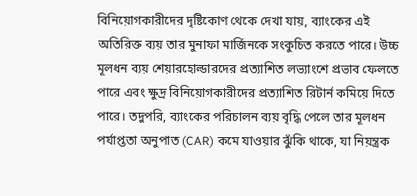বিনিয়োগকারীদের দৃষ্টিকোণ থেকে দেখা যায়, ব্যাংকের এই অতিরিক্ত ব্যয় তার মুনাফা মার্জিনকে সংকুচিত করতে পারে। উচ্চ মূলধন ব্যয় শেয়ারহোল্ডারদের প্রত্যাশিত লভ্যাংশে প্রভাব ফেলতে পারে এবং ক্ষুদ্র বিনিয়োগকারীদের প্রত্যাশিত রিটার্ন কমিয়ে দিতে পারে। তদুপরি, ব্যাংকের পরিচালন ব্যয় বৃদ্ধি পেলে তার মূলধন পর্যাপ্ততা অনুপাত (CAR) কমে যাওয়ার ঝুঁকি থাকে, যা নিয়ন্ত্রক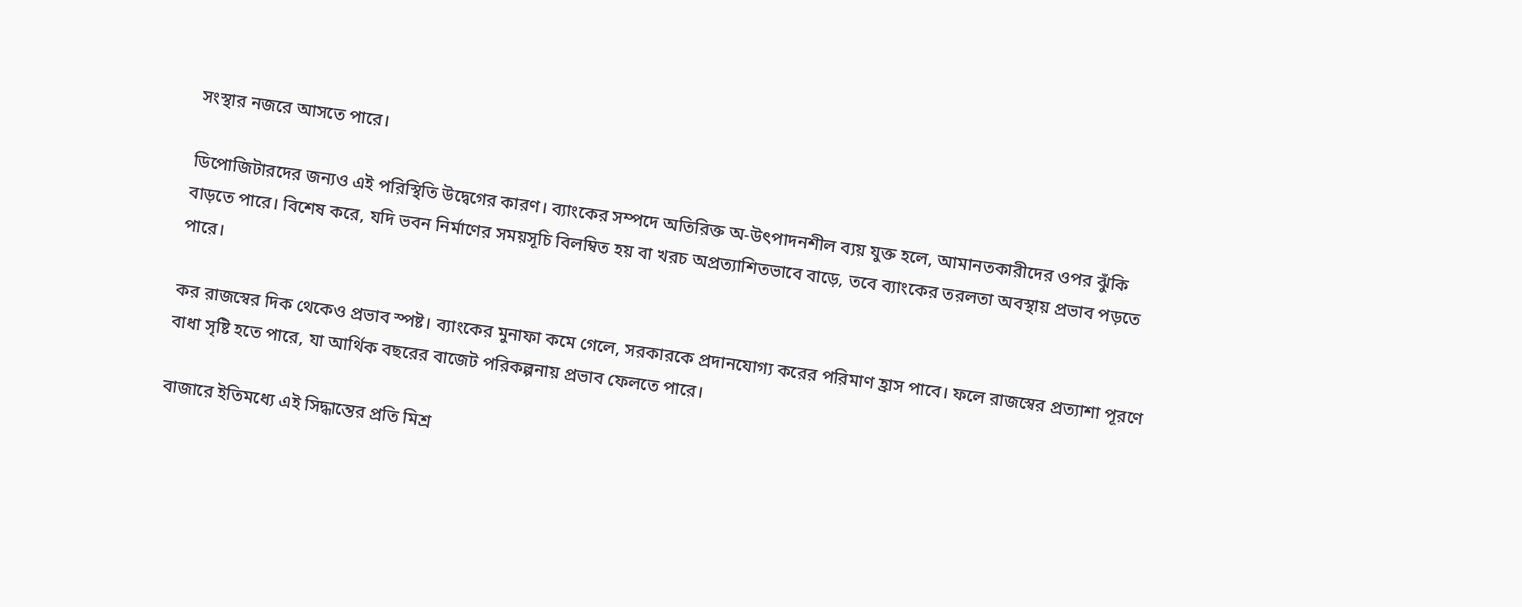সংস্থার নজরে আসতে পারে।

ডিপোজিটারদের জন্যও এই পরিস্থিতি উদ্বেগের কারণ। ব্যাংকের সম্পদে অতিরিক্ত অ-উৎপাদনশীল ব্যয় যুক্ত হলে, আমানতকারীদের ওপর ঝুঁকি বাড়তে পারে। বিশেষ করে, যদি ভবন নির্মাণের সময়সূচি বিলম্বিত হয় বা খরচ অপ্রত্যাশিতভাবে বাড়ে, তবে ব্যাংকের তরলতা অবস্থায় প্রভাব পড়তে পারে।

কর রাজস্বের দিক থেকেও প্রভাব স্পষ্ট। ব্যাংকের মুনাফা কমে গেলে, সরকারকে প্রদানযোগ্য করের পরিমাণ হ্রাস পাবে। ফলে রাজস্বের প্রত্যাশা পূরণে বাধা সৃষ্টি হতে পারে, যা আর্থিক বছরের বাজেট পরিকল্পনায় প্রভাব ফেলতে পারে।

বাজারে ইতিমধ্যে এই সিদ্ধান্তের প্রতি মিশ্র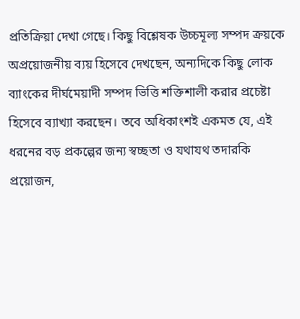প্রতিক্রিয়া দেখা গেছে। কিছু বিশ্লেষক উচ্চমূল্য সম্পদ ক্রয়কে অপ্রয়োজনীয় ব্যয় হিসেবে দেখছেন, অন্যদিকে কিছু লোক ব্যাংকের দীর্ঘমেয়াদী সম্পদ ভিত্তি শক্তিশালী করার প্রচেষ্টা হিসেবে ব্যাখ্যা করছেন। তবে অধিকাংশই একমত যে, এই ধরনের বড় প্রকল্পের জন্য স্বচ্ছতা ও যথাযথ তদারকি প্রয়োজন,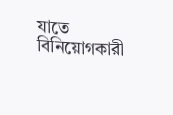যাতে বিনিয়োগকারী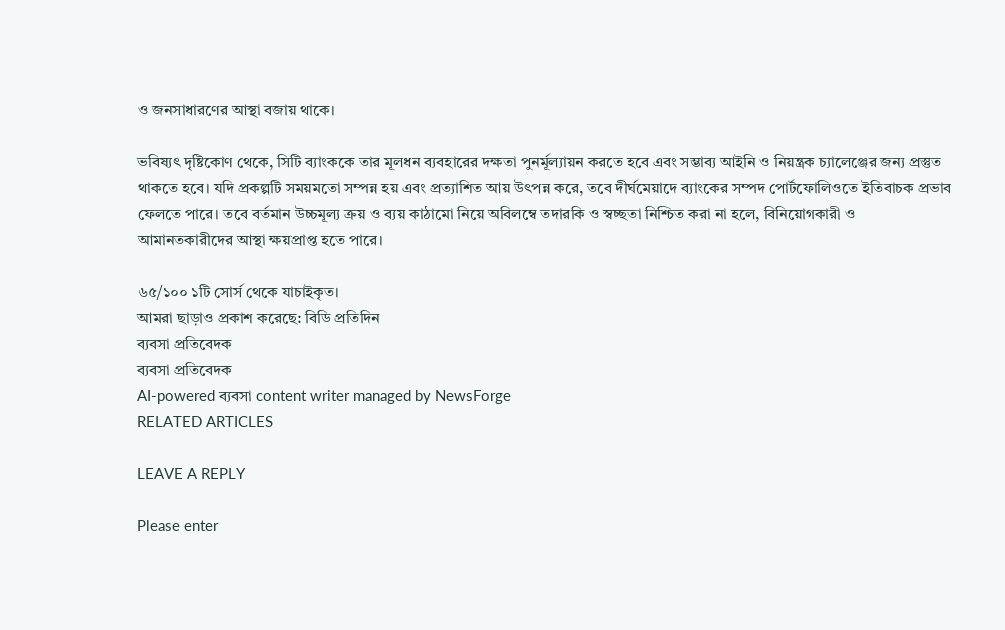ও জনসাধারণের আস্থা বজায় থাকে।

ভবিষ্যৎ দৃষ্টিকোণ থেকে, সিটি ব্যাংককে তার মূলধন ব্যবহারের দক্ষতা পুনর্মূল্যায়ন করতে হবে এবং সম্ভাব্য আইনি ও নিয়ন্ত্রক চ্যালেঞ্জের জন্য প্রস্তুত থাকতে হবে। যদি প্রকল্পটি সময়মতো সম্পন্ন হয় এবং প্রত্যাশিত আয় উৎপন্ন করে, তবে দীর্ঘমেয়াদে ব্যাংকের সম্পদ পোর্টফোলিওতে ইতিবাচক প্রভাব ফেলতে পারে। তবে বর্তমান উচ্চমূল্য ক্রয় ও ব্যয় কাঠামো নিয়ে অবিলম্বে তদারকি ও স্বচ্ছতা নিশ্চিত করা না হলে, বিনিয়োগকারী ও আমানতকারীদের আস্থা ক্ষয়প্রাপ্ত হতে পারে।

৬৫/১০০ ১টি সোর্স থেকে যাচাইকৃত।
আমরা ছাড়াও প্রকাশ করেছে: বিডি প্রতিদিন
ব্যবসা প্রতিবেদক
ব্যবসা প্রতিবেদক
AI-powered ব্যবসা content writer managed by NewsForge
RELATED ARTICLES

LEAVE A REPLY

Please enter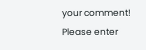your comment!
Please enter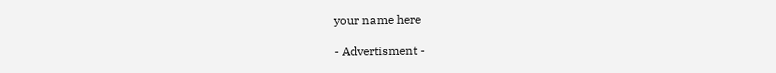your name here

- Advertisment -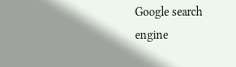Google search engine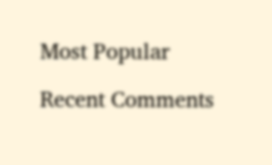Most Popular

Recent Comments